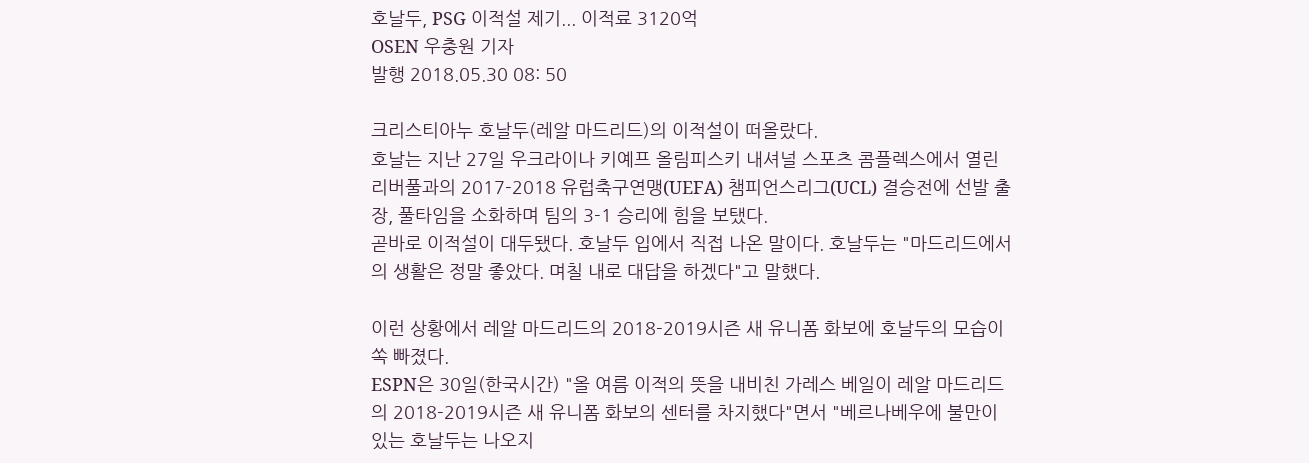호날두, PSG 이적설 제기... 이적료 3120억
OSEN 우충원 기자
발행 2018.05.30 08: 50

크리스티아누 호날두(레알 마드리드)의 이적설이 떠올랐다.
호날는 지난 27일 우크라이나 키예프 올림피스키 내셔널 스포츠 콤플렉스에서 열린 리버풀과의 2017-2018 유럽축구연맹(UEFA) 챔피언스리그(UCL) 결승전에 선발 출장, 풀타임을 소화하며 팀의 3-1 승리에 힘을 보탰다.
곧바로 이적설이 대두됐다. 호날두 입에서 직접 나온 말이다. 호날두는 "마드리드에서의 생활은 정말 좋았다. 며칠 내로 대답을 하겠다"고 말했다.

이런 상황에서 레알 마드리드의 2018-2019시즌 새 유니폼 화보에 호날두의 모습이 쏙 빠졌다.
ESPN은 30일(한국시간) "올 여름 이적의 뜻을 내비친 가레스 베일이 레알 마드리드의 2018-2019시즌 새 유니폼 화보의 센터를 차지했다"면서 "베르나베우에 불만이 있는 호날두는 나오지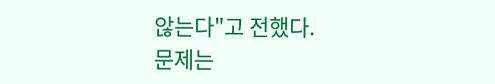않는다"고 전했다.
문제는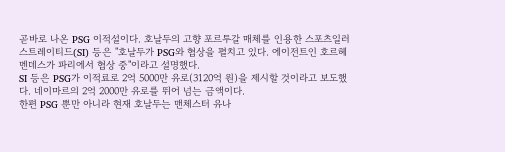곧바로 나온 PSG 이적설이다. 호날두의 고향 포르투갈 매체를 인용한 스포츠일러스트레이티드(SI) 등은 "호날두가 PSG와 협상을 펼치고 있다. 에이전트인 호르헤 멘데스가 파리에서 협상 중"이라고 설명했다.
SI 등은 PSG가 이적료로 2억 5000만 유로(3120억 원)을 제시할 것이라고 보도했다. 네이마르의 2억 2000만 유로를 뛰어 넘는 금액이다.
한편 PSG 뿐만 아니라 현재 호날두는 맨체스터 유나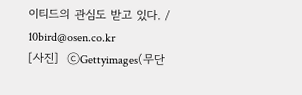이티드의 관심도 받고 있다. / 10bird@osen.co.kr
[사진]  ⓒGettyimages(무단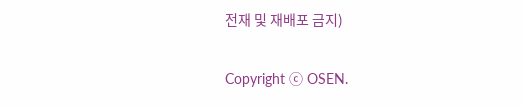전재 및 재배포 금지)

Copyright ⓒ OSEN.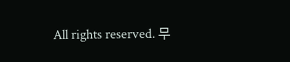All rights reserved. 무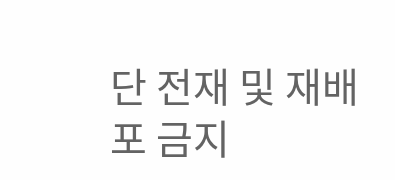단 전재 및 재배포 금지